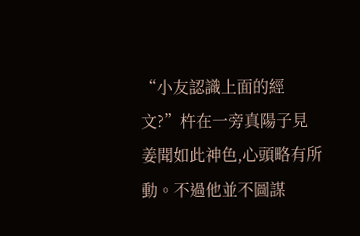“小友認識上面的經文?”杵在一旁真陽子見姜聞如此神色,心頭略有所動。不過他並不圖謀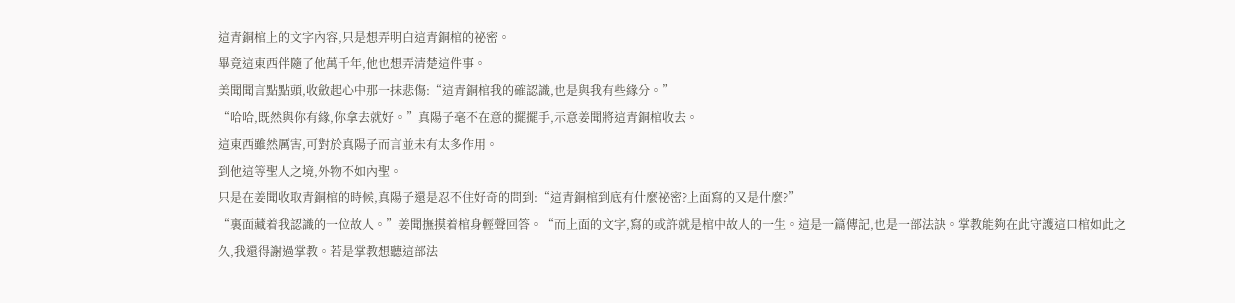這青銅棺上的文字內容,只是想弄明白這青銅棺的祕密。
畢竟這東西伴隨了他萬千年,他也想弄清楚這件事。
美聞聞言點點頭,收斂起心中那一抹悲傷:“這青銅棺我的確認識,也是與我有些緣分。”
“哈哈,既然與你有緣,你拿去就好。”真陽子毫不在意的擺擺手,示意姜聞將這青銅棺收去。
這東西雖然厲害,可對於真陽子而言並未有太多作用。
到他這等聖人之境,外物不如內聖。
只是在姜聞收取青銅棺的時候,真陽子還是忍不住好奇的問到:“這青銅棺到底有什麼祕密?上面寫的又是什麼?”
“裏面藏着我認識的一位故人。”姜聞撫摸着棺身輕聲回答。“而上面的文字,寫的或許就是棺中故人的一生。這是一篇傳記,也是一部法訣。掌教能夠在此守護這口棺如此之久,我還得謝過掌教。若是掌教想聽這部法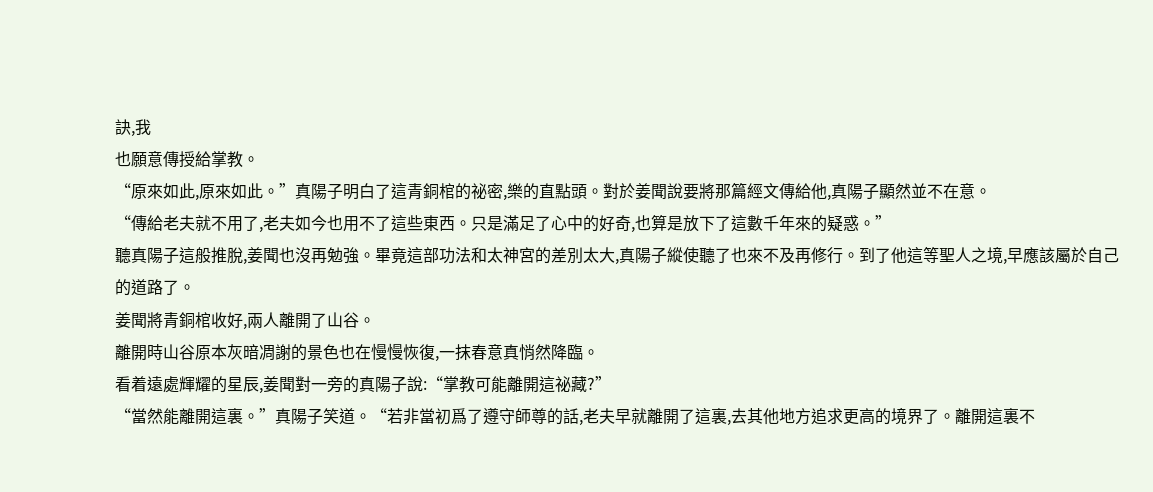訣,我
也願意傳授給掌教。
“原來如此,原來如此。”真陽子明白了這青銅棺的祕密,樂的直點頭。對於姜聞說要將那篇經文傳給他,真陽子顯然並不在意。
“傳給老夫就不用了,老夫如今也用不了這些東西。只是滿足了心中的好奇,也算是放下了這數千年來的疑惑。”
聽真陽子這般推脫,姜聞也沒再勉強。畢竟這部功法和太神宮的差別太大,真陽子縱使聽了也來不及再修行。到了他這等聖人之境,早應該屬於自己的道路了。
姜聞將青銅棺收好,兩人離開了山谷。
離開時山谷原本灰暗凋謝的景色也在慢慢恢復,一抹春意真悄然降臨。
看着遠處輝耀的星辰,姜聞對一旁的真陽子說:“掌教可能離開這祕藏?”
“當然能離開這裏。”真陽子笑道。“若非當初爲了遵守師尊的話,老夫早就離開了這裏,去其他地方追求更高的境界了。離開這裏不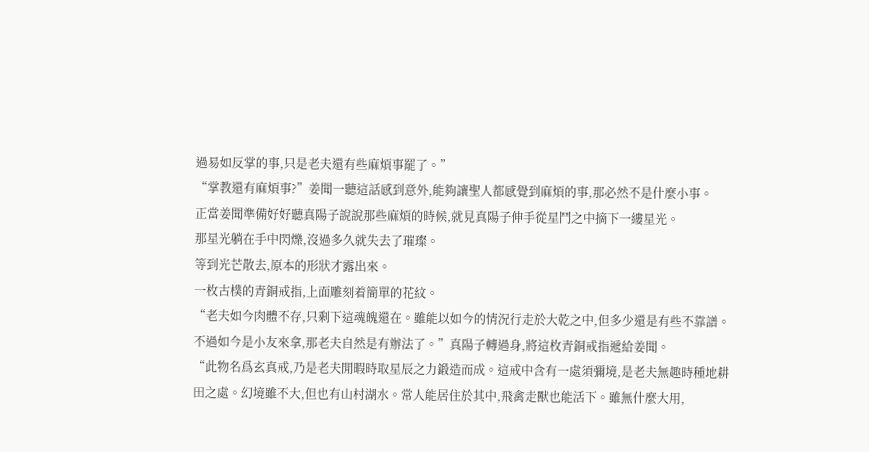過易如反掌的事,只是老夫還有些麻煩事罷了。”
“掌教還有麻煩事?”姜聞一聽這話感到意外,能夠讓聖人都感覺到麻煩的事,那必然不是什麼小事。
正當姜聞準備好好聽真陽子說說那些麻煩的時候,就見真陽子伸手從星鬥之中摘下一縷星光。
那星光躺在手中閃爍,沒過多久就失去了璀璨。
等到光芒散去,原本的形狀才露出來。
一枚古樸的青銅戒指,上面雕刻着簡單的花紋。
“老夫如今肉體不存,只剩下這魂魄還在。雖能以如今的情況行走於大乾之中,但多少還是有些不靠譜。不過如今是小友來拿,那老夫自然是有辦法了。”真陽子轉過身,將這枚青銅戒指遞給姜聞。
“此物名爲玄真戒,乃是老夫閒暇時取星辰之力鍛造而成。這戒中含有一處須彌境,是老夫無趣時種地耕田之處。幻境雖不大,但也有山村湖水。常人能居住於其中,飛禽走獸也能活下。雖無什麼大用,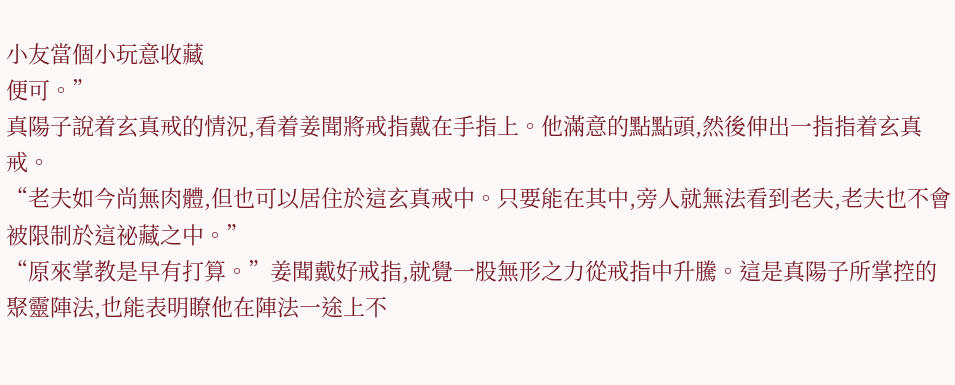小友當個小玩意收藏
便可。”
真陽子說着玄真戒的情況,看着姜聞將戒指戴在手指上。他滿意的點點頭,然後伸出一指指着玄真戒。
“老夫如今尚無肉體,但也可以居住於這玄真戒中。只要能在其中,旁人就無法看到老夫,老夫也不會被限制於這祕藏之中。”
“原來掌教是早有打算。”姜聞戴好戒指,就覺一股無形之力從戒指中升騰。這是真陽子所掌控的聚靈陣法,也能表明瞭他在陣法一途上不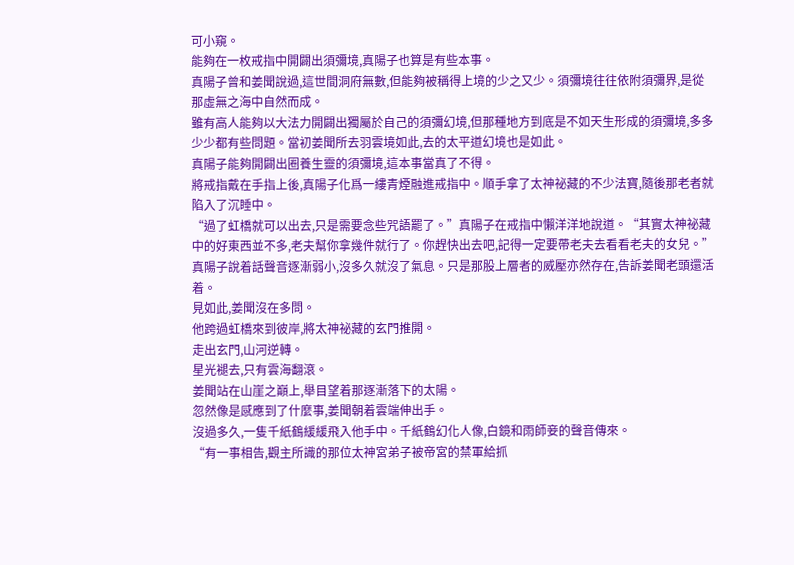可小窺。
能夠在一枚戒指中開闢出須彌境,真陽子也算是有些本事。
真陽子曾和姜聞說過,這世間洞府無數,但能夠被稱得上境的少之又少。須彌境往往依附須彌界,是從那虛無之海中自然而成。
雖有高人能夠以大法力開闢出獨屬於自己的須彌幻境,但那種地方到底是不如天生形成的須彌境,多多少少都有些問題。當初姜聞所去羽雲境如此,去的太平道幻境也是如此。
真陽子能夠開闢出圈養生靈的須彌境,這本事當真了不得。
將戒指戴在手指上後,真陽子化爲一縷青煙融進戒指中。順手拿了太神祕藏的不少法寶,隨後那老者就陷入了沉睡中。
“過了虹橋就可以出去,只是需要念些咒語罷了。”真陽子在戒指中懶洋洋地說道。“其實太神祕藏中的好東西並不多,老夫幫你拿幾件就行了。你趕快出去吧,記得一定要帶老夫去看看老夫的女兒。”
真陽子說着話聲音逐漸弱小,沒多久就沒了氣息。只是那股上層者的威壓亦然存在,告訴姜聞老頭還活着。
見如此,姜聞沒在多問。
他跨過虹橋來到彼岸,將太神祕藏的玄門推開。
走出玄門,山河逆轉。
星光褪去,只有雲海翻滾。
姜聞站在山崖之巔上,舉目望着那逐漸落下的太陽。
忽然像是感應到了什麼事,姜聞朝着雲端伸出手。
沒過多久,一隻千紙鶴緩緩飛入他手中。千紙鶴幻化人像,白鏡和雨師妾的聲音傳來。
“有一事相告,觀主所識的那位太神宮弟子被帝宮的禁軍給抓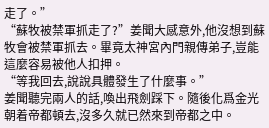走了。”
“蘇牧被禁軍抓走了?”姜聞大感意外,他沒想到蘇牧會被禁軍抓去。畢竟太神宮內門親傳弟子,豈能這麼容易被他人扣押。
“等我回去,說說具體發生了什麼事。”
姜聞聽完兩人的話,喚出飛劍踩下。隨後化爲金光朝着帝都頓去,沒多久就已然來到帝都之中。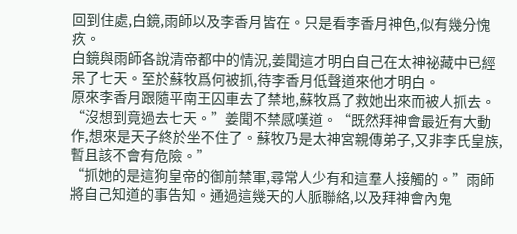回到住處,白鏡,雨師以及李香月皆在。只是看李香月神色,似有幾分愧疚。
白鏡與雨師各說清帝都中的情況,姜聞這才明白自己在太神祕藏中已經呆了七天。至於蘇牧爲何被抓,待李香月低聲道來他才明白。
原來李香月跟隨平南王囚車去了禁地,蘇牧爲了救她出來而被人抓去。
“沒想到竟過去七天。”姜聞不禁感嘆道。“既然拜神會最近有大動作,想來是天子終於坐不住了。蘇牧乃是太神宮親傳弟子,又非李氏皇族,暫且該不會有危險。”
“抓她的是這狗皇帝的御前禁軍,尋常人少有和這羣人接觸的。”雨師將自己知道的事告知。通過這幾天的人脈聯絡,以及拜神會內鬼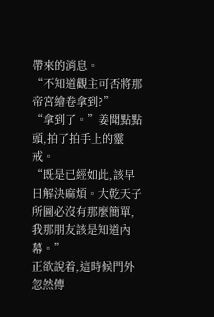帶來的消息。
“不知道觀主可否將那帝宮繪卷拿到?”
“拿到了。”姜聞點點頭,拍了拍手上的靈戒。
“既是已經如此,該早日解決麻煩。大乾天子所圖必沒有那麼簡單,我那朋友該是知道內幕。”
正欲說着,這時候門外忽然傳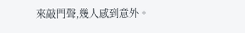來敲門聲,幾人感到意外。